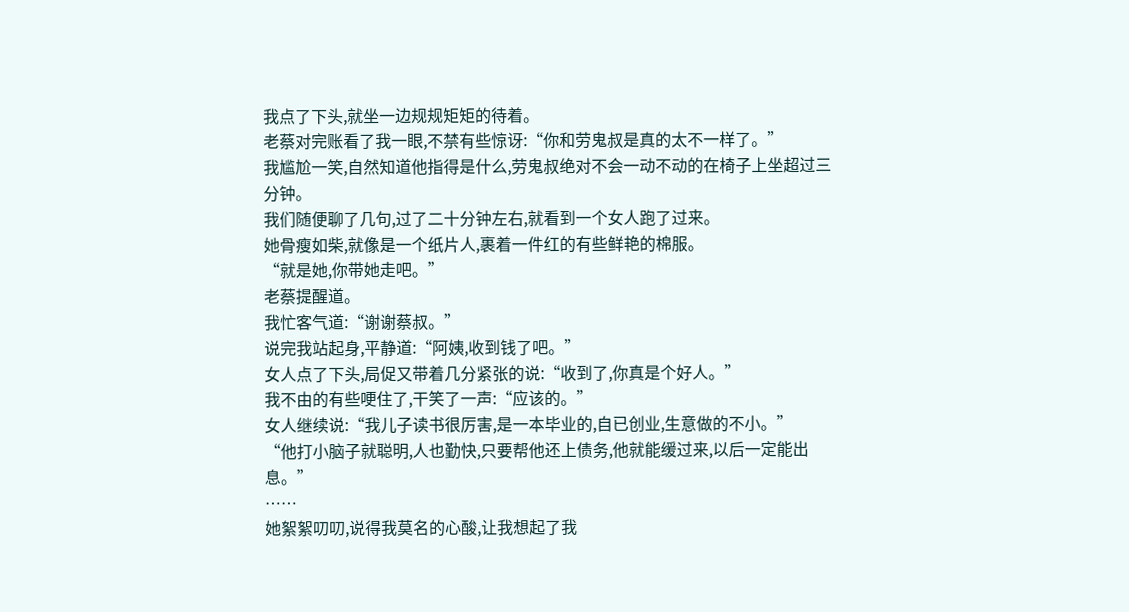我点了下头,就坐一边规规矩矩的待着。
老蔡对完账看了我一眼,不禁有些惊讶:“你和劳鬼叔是真的太不一样了。”
我尴尬一笑,自然知道他指得是什么,劳鬼叔绝对不会一动不动的在椅子上坐超过三分钟。
我们随便聊了几句,过了二十分钟左右,就看到一个女人跑了过来。
她骨瘦如柴,就像是一个纸片人,裹着一件红的有些鲜艳的棉服。
“就是她,你带她走吧。”
老蔡提醒道。
我忙客气道:“谢谢蔡叔。”
说完我站起身,平静道:“阿姨,收到钱了吧。”
女人点了下头,局促又带着几分紧张的说:“收到了,你真是个好人。”
我不由的有些哽住了,干笑了一声:“应该的。”
女人继续说:“我儿子读书很厉害,是一本毕业的,自已创业,生意做的不小。”
“他打小脑子就聪明,人也勤快,只要帮他还上债务,他就能缓过来,以后一定能出息。”
……
她絮絮叨叨,说得我莫名的心酸,让我想起了我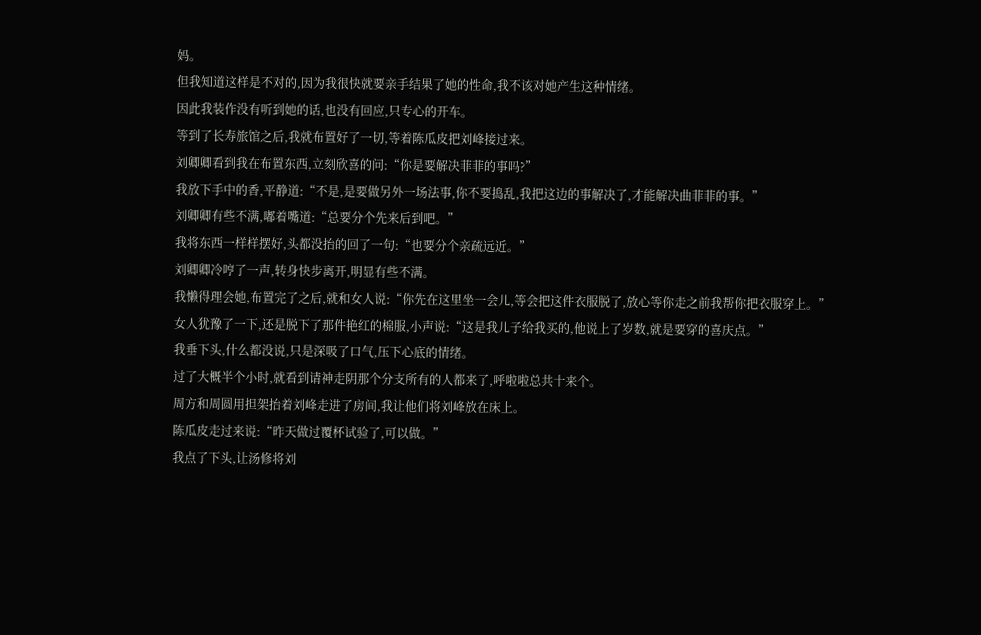妈。
但我知道这样是不对的,因为我很快就要亲手结果了她的性命,我不该对她产生这种情绪。
因此我装作没有听到她的话,也没有回应,只专心的开车。
等到了长寿旅馆之后,我就布置好了一切,等着陈瓜皮把刘峰接过来。
刘卿卿看到我在布置东西,立刻欣喜的问:“你是要解决菲菲的事吗?”
我放下手中的香,平静道:“不是,是要做另外一场法事,你不要捣乱,我把这边的事解决了,才能解决曲菲菲的事。”
刘卿卿有些不满,嘟着嘴道:“总要分个先来后到吧。”
我将东西一样样摆好,头都没抬的回了一句:“也要分个亲疏远近。”
刘卿卿冷哼了一声,转身快步离开,明显有些不满。
我懒得理会她,布置完了之后,就和女人说:“你先在这里坐一会儿,等会把这件衣服脱了,放心等你走之前我帮你把衣服穿上。”
女人犹豫了一下,还是脱下了那件艳红的棉服,小声说:“这是我儿子给我买的,他说上了岁数,就是要穿的喜庆点。”
我垂下头,什么都没说,只是深吸了口气,压下心底的情绪。
过了大概半个小时,就看到请神走阴那个分支所有的人都来了,呼啦啦总共十来个。
周方和周圆用担架抬着刘峰走进了房间,我让他们将刘峰放在床上。
陈瓜皮走过来说:“昨天做过覆杯试验了,可以做。”
我点了下头,让汤修将刘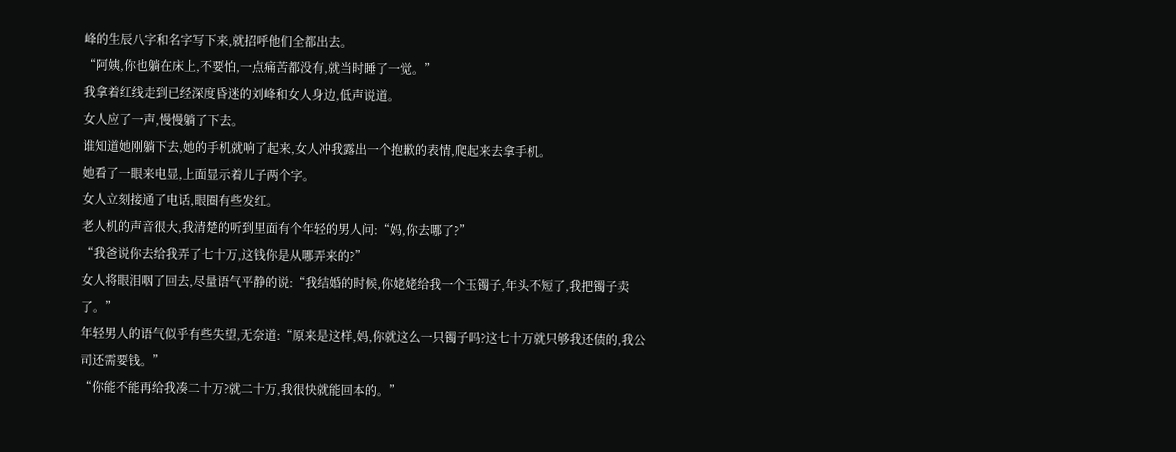峰的生辰八字和名字写下来,就招呼他们全都出去。
“阿姨,你也躺在床上,不要怕,一点痛苦都没有,就当时睡了一觉。”
我拿着红线走到已经深度昏迷的刘峰和女人身边,低声说道。
女人应了一声,慢慢躺了下去。
谁知道她刚躺下去,她的手机就响了起来,女人冲我露出一个抱歉的表情,爬起来去拿手机。
她看了一眼来电显,上面显示着儿子两个字。
女人立刻接通了电话,眼圈有些发红。
老人机的声音很大,我清楚的听到里面有个年轻的男人问:“妈,你去哪了?”
“我爸说你去给我弄了七十万,这钱你是从哪弄来的?”
女人将眼泪咽了回去,尽量语气平静的说:“我结婚的时候,你姥姥给我一个玉镯子,年头不短了,我把镯子卖了。”
年轻男人的语气似乎有些失望,无奈道:“原来是这样,妈,你就这么一只镯子吗?这七十万就只够我还债的,我公司还需要钱。”
“你能不能再给我凑二十万?就二十万,我很快就能回本的。”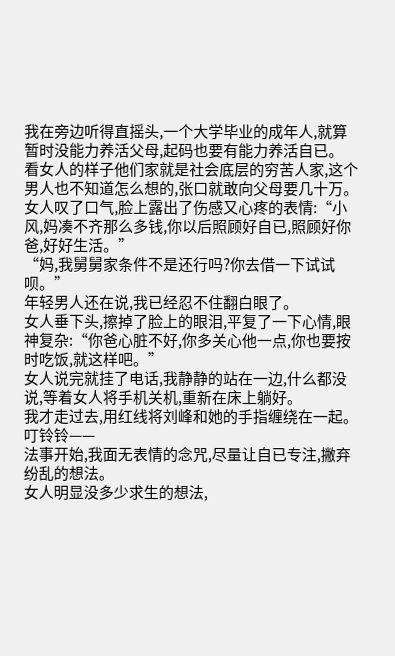我在旁边听得直摇头,一个大学毕业的成年人,就算暂时没能力养活父母,起码也要有能力养活自已。
看女人的样子他们家就是社会底层的穷苦人家,这个男人也不知道怎么想的,张口就敢向父母要几十万。
女人叹了口气,脸上露出了伤感又心疼的表情:“小风,妈凑不齐那么多钱,你以后照顾好自已,照顾好你爸,好好生活。”
“妈,我舅舅家条件不是还行吗?你去借一下试试呗。”
年轻男人还在说,我已经忍不住翻白眼了。
女人垂下头,擦掉了脸上的眼泪,平复了一下心情,眼神复杂:“你爸心脏不好,你多关心他一点,你也要按时吃饭,就这样吧。”
女人说完就挂了电话,我静静的站在一边,什么都没说,等着女人将手机关机,重新在床上躺好。
我才走过去,用红线将刘峰和她的手指缠绕在一起。
叮铃铃——
法事开始,我面无表情的念咒,尽量让自已专注,撇弃纷乱的想法。
女人明显没多少求生的想法,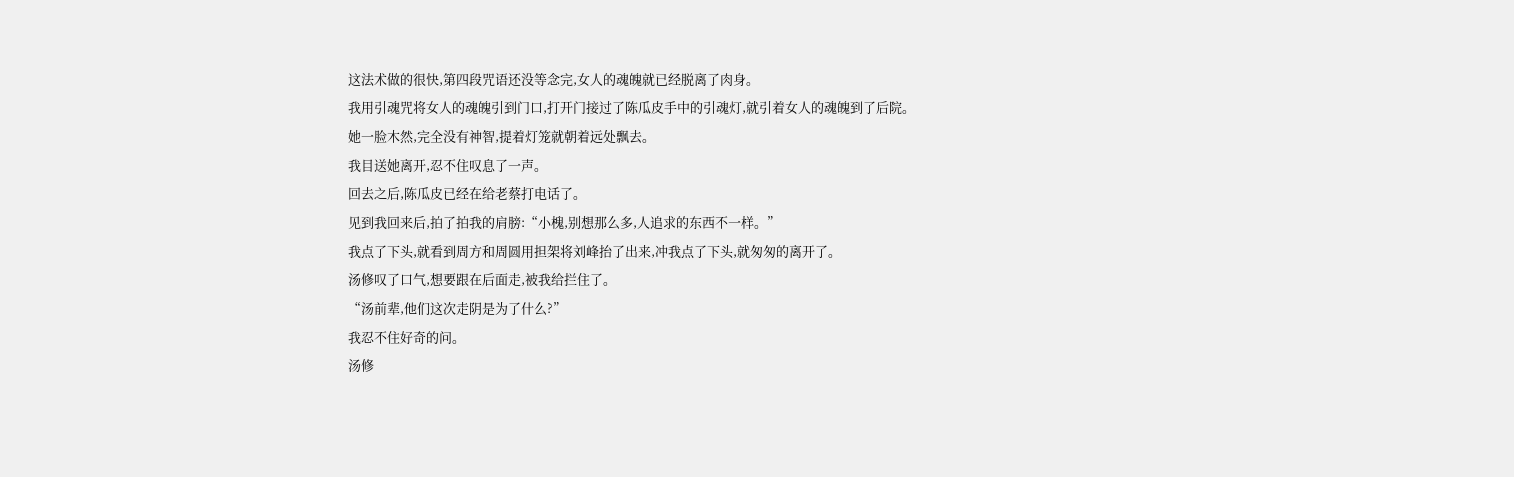这法术做的很快,第四段咒语还没等念完,女人的魂魄就已经脱离了肉身。
我用引魂咒将女人的魂魄引到门口,打开门接过了陈瓜皮手中的引魂灯,就引着女人的魂魄到了后院。
她一脸木然,完全没有神智,提着灯笼就朝着远处飘去。
我目送她离开,忍不住叹息了一声。
回去之后,陈瓜皮已经在给老蔡打电话了。
见到我回来后,拍了拍我的肩膀:“小槐,别想那么多,人追求的东西不一样。”
我点了下头,就看到周方和周圆用担架将刘峰抬了出来,冲我点了下头,就匆匆的离开了。
汤修叹了口气,想要跟在后面走,被我给拦住了。
“汤前辈,他们这次走阴是为了什么?”
我忍不住好奇的问。
汤修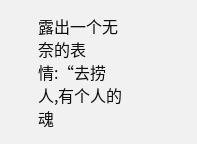露出一个无奈的表情:“去捞人,有个人的魂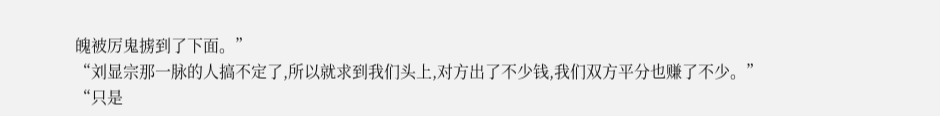魄被厉鬼掳到了下面。”
“刘显宗那一脉的人搞不定了,所以就求到我们头上,对方出了不少钱,我们双方平分也赚了不少。”
“只是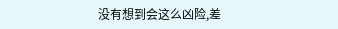没有想到会这么凶险,差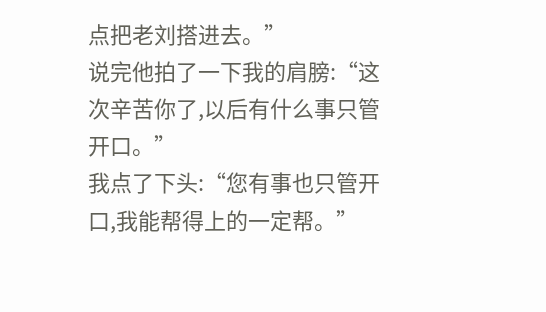点把老刘搭进去。”
说完他拍了一下我的肩膀:“这次辛苦你了,以后有什么事只管开口。”
我点了下头:“您有事也只管开口,我能帮得上的一定帮。”